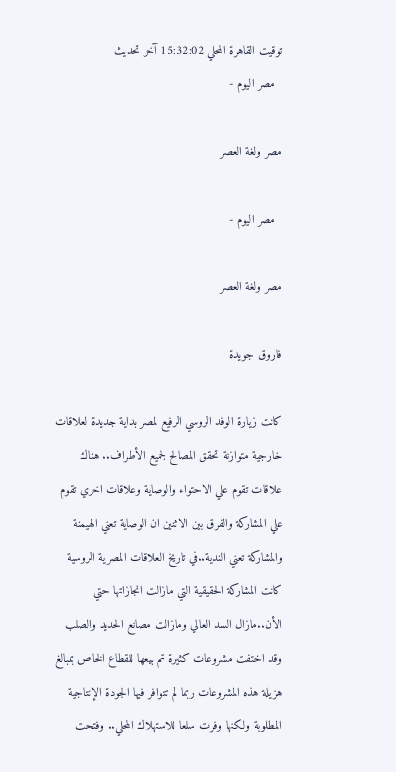توقيت القاهرة المحلي 15:32:02 آخر تحديث
  مصر اليوم -

مصر ولغة العصر

  مصر اليوم -

مصر ولغة العصر

فاروق جويدة

كانت زيارة الوفد الروسي الرفيع لمصر بداية جديدة لعلاقات خارجية متوازنة تحقق المصالح لجميع الأطراف.. هناك علاقات تقوم علي الاحتواء والوصاية وعلاقات اخري تقوم علي المشاركة والفرق بين الاثنين ان الوصاية تعني الهيمنة والمشاركة تعني الندية..في تاريخ العلاقات المصرية الروسية كانت المشاركة الحقيقية التي مازالت انجازاتها حتي الأن..مازال السد العالي ومازالت مصانع الحديد والصلب وقد اختفت مشروعات كثيرة تم بيعها للقطاع الخاص بمبالغ هزيلة هذه المشروعات ربما لم تتوافر فيها الجودة الإنتاجية المطلوبة ولكنها وفرت سلعا للاستهلاك المحلي.. وفتحت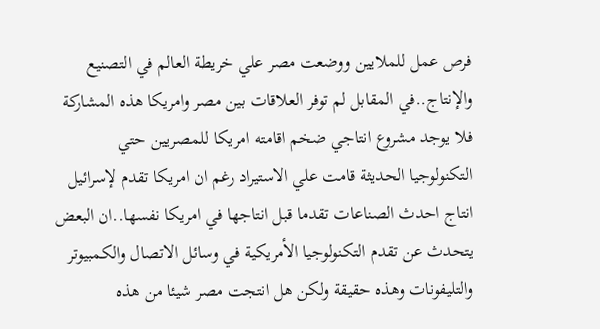فرص عمل للملايين ووضعت مصر علي خريطة العالم في التصنيع والإنتاج..في المقابل لم توفر العلاقات بين مصر وامريكا هذه المشاركة فلا يوجد مشروع انتاجي ضخم اقامته امريكا للمصريين حتي التكنولوجيا الحديثة قامت علي الاستيراد رغم ان امريكا تقدم لإسرائيل انتاج احدث الصناعات تقدما قبل انتاجها في امريكا نفسها..ان البعض يتحدث عن تقدم التكنولوجيا الأمريكية في وسائل الاتصال والكمبيوتر والتليفونات وهذه حقيقة ولكن هل انتجت مصر شيئا من هذه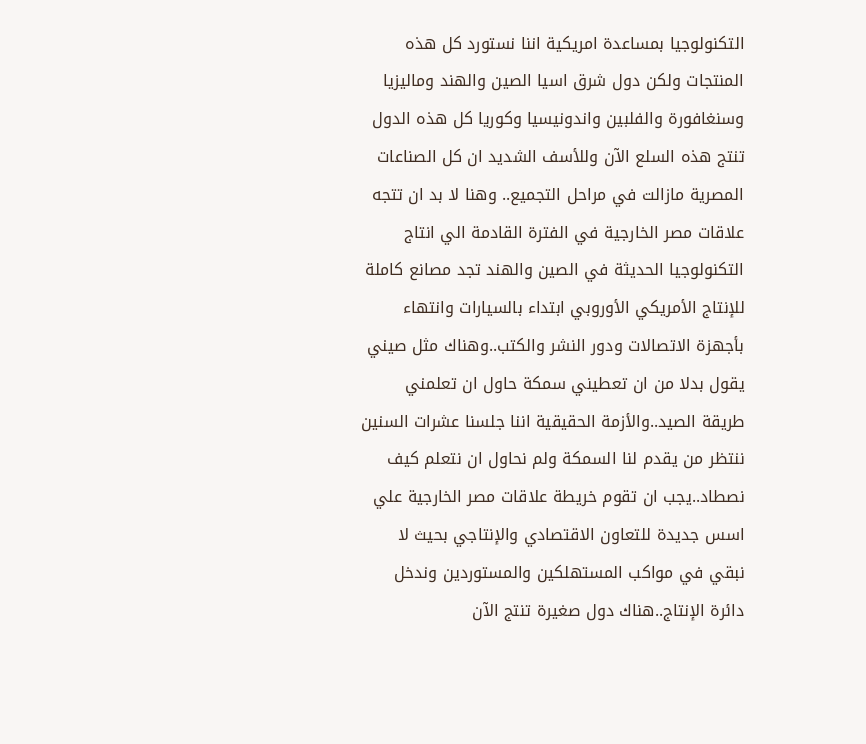التكنولوجيا بمساعدة امريكية اننا نستورد كل هذه المنتجات ولكن دول شرق اسيا الصين والهند وماليزيا وسنغافورة والفلبين واندونيسيا وكوريا كل هذه الدول تنتج هذه السلع الآن وللأسف الشديد ان كل الصناعات المصرية مازالت في مراحل التجميع.. وهنا لا بد ان تتجه علاقات مصر الخارجية في الفترة القادمة الي انتاج التكنولوجيا الحديثة في الصين والهند تجد مصانع كاملة للإنتاج الأمريكي الأوروبي ابتداء بالسيارات وانتهاء بأجهزة الاتصالات ودور النشر والكتب..وهناك مثل صيني يقول بدلا من ان تعطيني سمكة حاول ان تعلمني طريقة الصيد..والأزمة الحقيقية اننا جلسنا عشرات السنين ننتظر من يقدم لنا السمكة ولم نحاول ان نتعلم كيف نصطاد..يجب ان تقوم خريطة علاقات مصر الخارجية علي اسس جديدة للتعاون الاقتصادي والإنتاجي بحيث لا نبقي في مواكب المستهلكين والمستوردين وندخل دائرة الإنتاج..هناك دول صغيرة تنتج الآن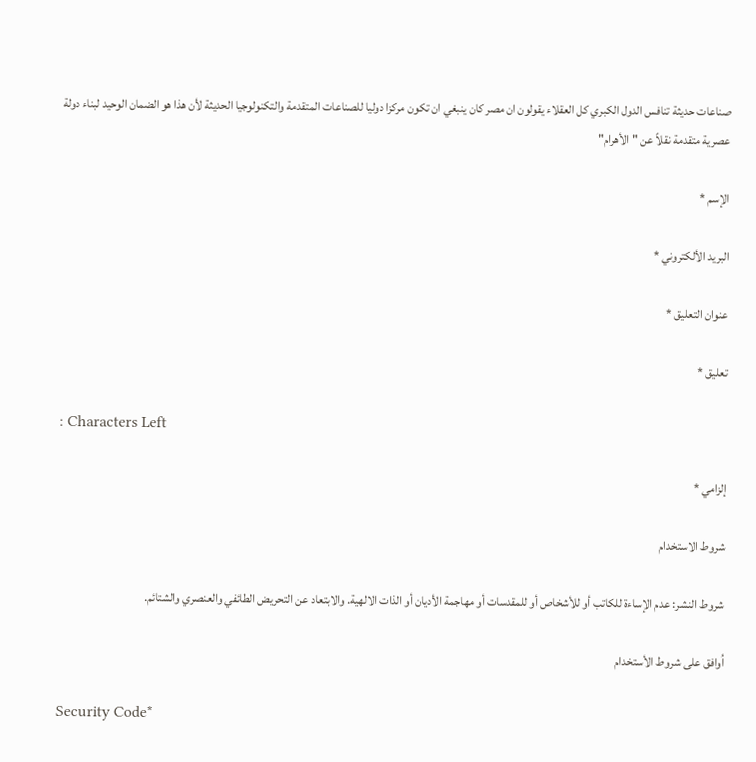صناعات حديثة تنافس الدول الكبري كل العقلاء يقولون ان مصر كان ينبغي ان تكون مركزا دوليا للصناعات المتقدمة والتكنولوجيا الحديثة لأن هذا هو الضمان الوحيد لبناء دولة عصرية متقدمة نقلاً عن "الأهرام"

الإسم *

البريد الألكتروني *

عنوان التعليق *

تعليق *

: Characters Left

إلزامي *

شروط الاستخدام

شروط النشر: عدم الإساءة للكاتب أو للأشخاص أو للمقدسات أو مهاجمة الأديان أو الذات الالهية. والابتعاد عن التحريض الطائفي والعنصري والشتائم.

اُوافق على شروط الأستخدام

Security Code*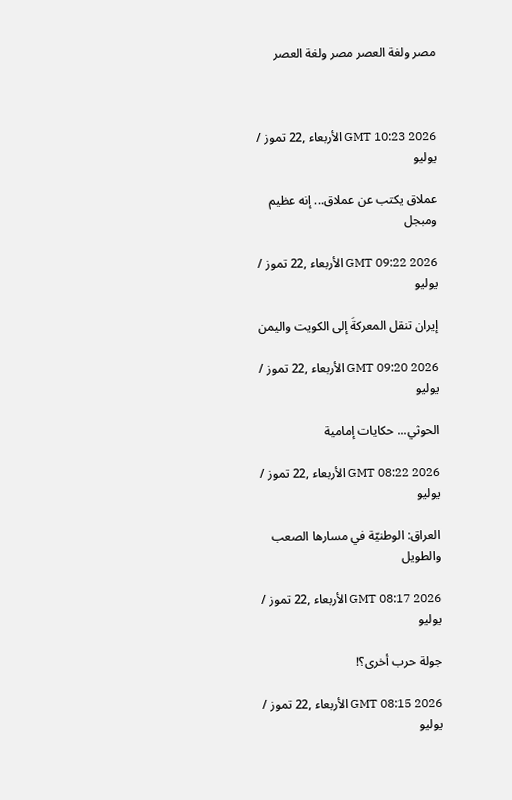مصر ولغة العصر مصر ولغة العصر



GMT 10:23 2026 الأربعاء ,22 تموز / يوليو

عملاق يكتب عن عملاق... إنه عظيم ومبجل

GMT 09:22 2026 الأربعاء ,22 تموز / يوليو

إيران تنقل المعركةَ إلى الكويت واليمن

GMT 09:20 2026 الأربعاء ,22 تموز / يوليو

الحوثي... حكايات إمامية

GMT 08:22 2026 الأربعاء ,22 تموز / يوليو

العراق: الوطنيّة في مسارها الصعب والطويل

GMT 08:17 2026 الأربعاء ,22 تموز / يوليو

جولة حرب أخرى؟!

GMT 08:15 2026 الأربعاء ,22 تموز / يوليو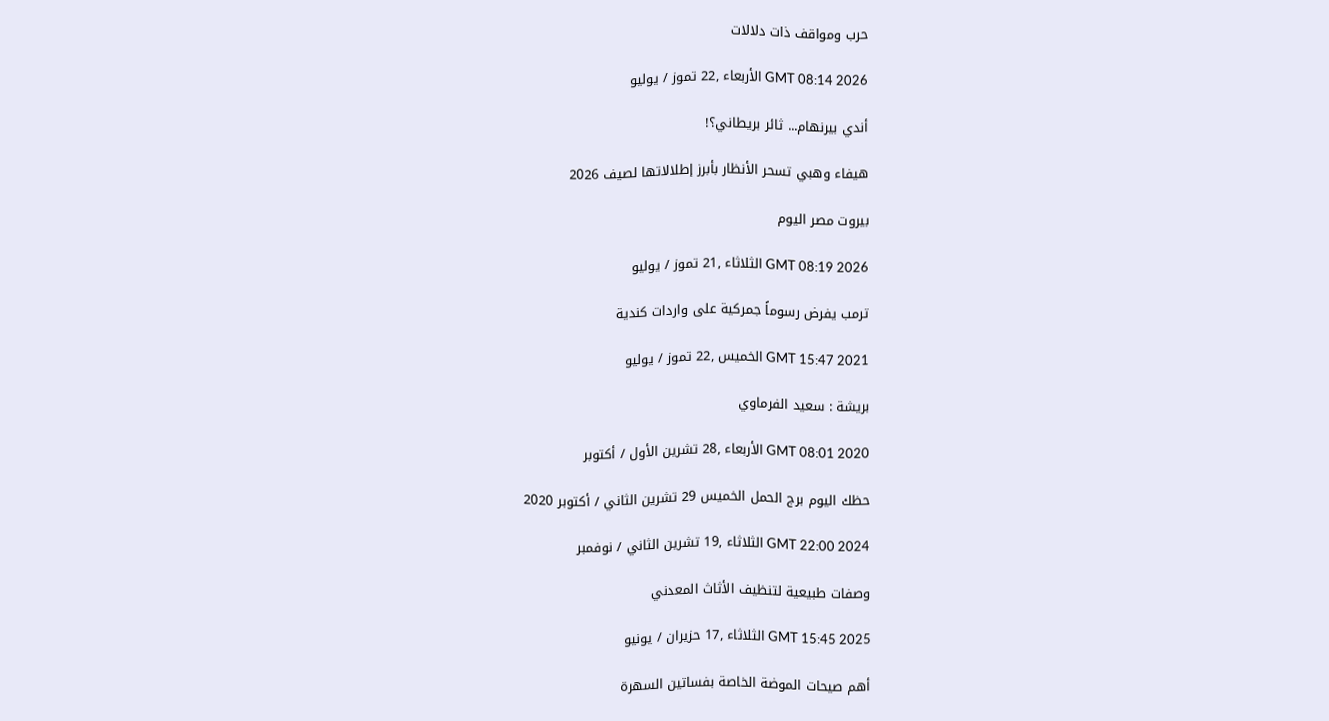حرب ومواقف ذات دلالات

GMT 08:14 2026 الأربعاء ,22 تموز / يوليو

أندي بيرنهام... ثائر بريطاني؟!

هيفاء وهبي تسحر الأنظار بأبرز إطلالاتها لصيف 2026

بيروت مصر اليوم

GMT 08:19 2026 الثلاثاء ,21 تموز / يوليو

ترمب يفرض رسوماً جمركية على واردات كندية

GMT 15:47 2021 الخميس ,22 تموز / يوليو

بريشة : سعيد الفرماوي

GMT 08:01 2020 الأربعاء ,28 تشرين الأول / أكتوبر

حظك اليوم برج الحمل الخميس 29 تشرين الثاني / أكتوبر 2020

GMT 22:00 2024 الثلاثاء ,19 تشرين الثاني / نوفمبر

وصفات طبيعية لتنظيف الأثاث المعدني

GMT 15:45 2025 الثلاثاء ,17 حزيران / يونيو

أهم صيحات الموضة الخاصة بفساتين السهرة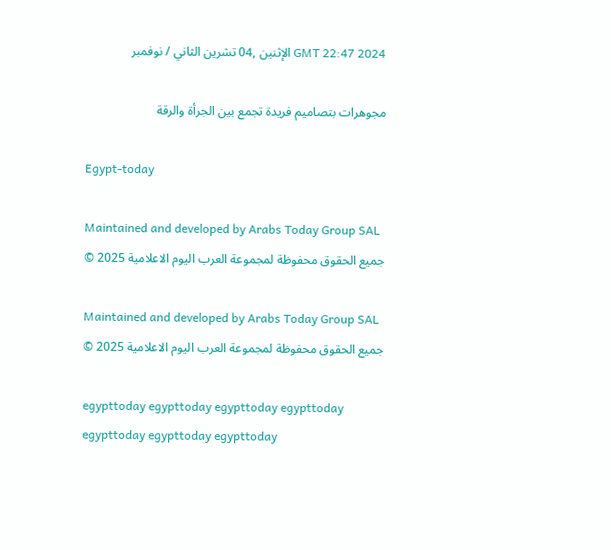GMT 22:47 2024 الإثنين ,04 تشرين الثاني / نوفمبر

مجوهرات بتصاميم فريدة تجمع بين الجرأة والرقة

Egypt-today

Maintained and developed by Arabs Today Group SAL
جميع الحقوق محفوظة لمجموعة العرب اليوم الاعلامية 2025 ©

Maintained and developed by Arabs Today Group SAL
جميع الحقوق محفوظة لمجموعة العرب اليوم الاعلامية 2025 ©

egypttoday egypttoday egypttoday egypttoday
egypttoday egypttoday egypttoday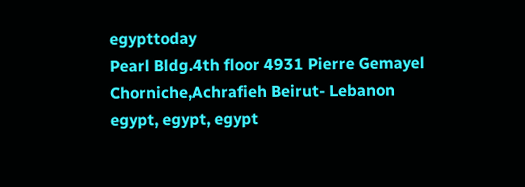egypttoday
Pearl Bldg.4th floor 4931 Pierre Gemayel Chorniche,Achrafieh Beirut- Lebanon
egypt, egypt, egypt